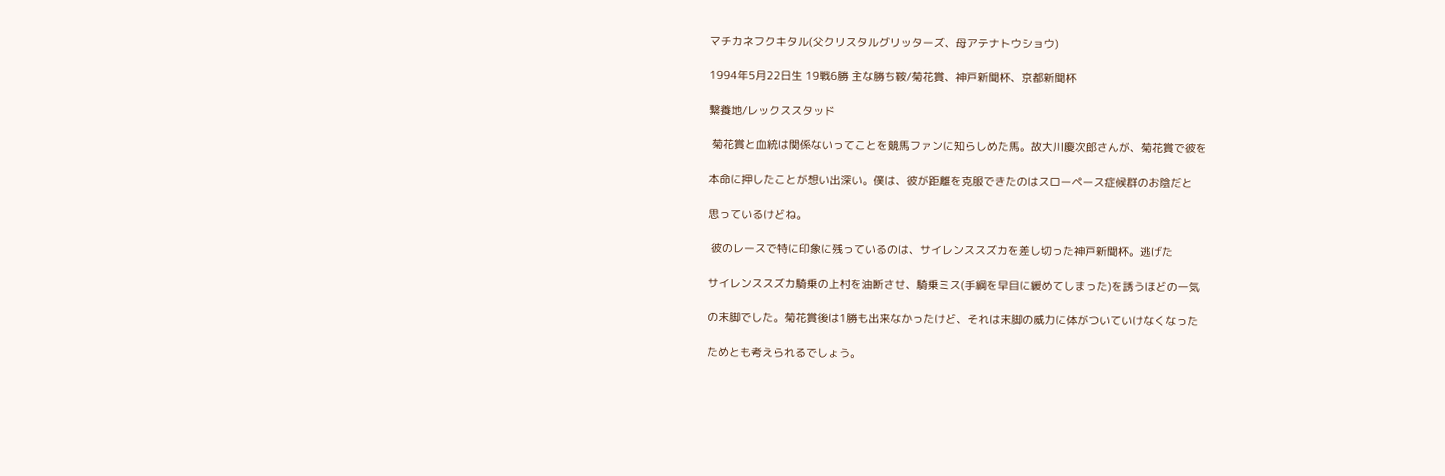マチカネフクキタル(父クリスタルグリッターズ、母アテナトウショウ)

1994年5月22日生 19戦6勝 主な勝ち鞍/菊花賞、神戸新聞杯、京都新聞杯

繋養地/レックススタッド

 菊花賞と血統は関係ないってことを競馬ファンに知らしめた馬。故大川慶次郎さんが、菊花賞で彼を

本命に押したことが想い出深い。僕は、彼が距離を克服できたのはスローペース症候群のお陰だと

思っているけどね。

 彼のレースで特に印象に残っているのは、サイレンススズカを差し切った神戸新聞杯。逃げた

サイレンススズカ騎乗の上村を油断させ、騎乗ミス(手綱を早目に緩めてしまった)を誘うほどの一気

の末脚でした。菊花賞後は1勝も出来なかったけど、それは末脚の威力に体がついていけなくなった

ためとも考えられるでしょう。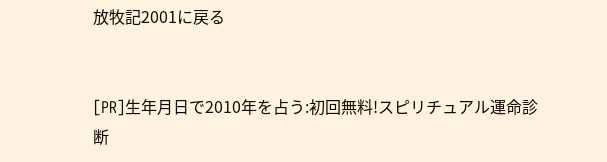放牧記2001に戻る


[PR]生年月日で2010年を占う:初回無料!スピリチュアル運命診断